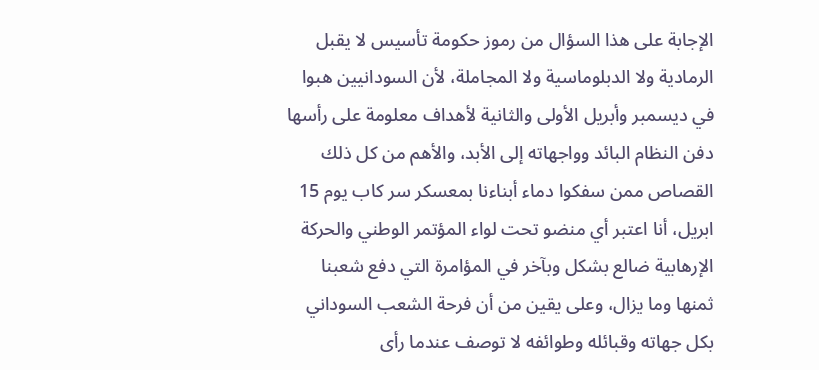الإجابة على هذا السؤال من رموز حكومة تأسيس لا يقبل الرمادية ولا الدبلوماسية ولا المجاملة، لأن السودانيين هبوا في ديسمبر وأبريل الأولى والثانية لأهداف معلومة على رأسها دفن النظام البائد وواجهاته إلى الأبد، والأهم من كل ذلك القصاص ممن سفكوا دماء أبناءنا بمعسكر سر كاب يوم 15 ابريل، أنا اعتبر أي منضو تحت لواء المؤتمر الوطني والحركة الإرهابية ضالع بشكل وبآخر في المؤامرة التي دفع شعبنا ثمنها وما يزال، وعلى يقين من أن فرحة الشعب السوداني بكل جهاته وقبائله وطوائفه لا توصف عندما رأى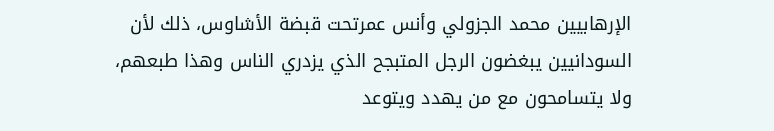الإرهابيين محمد الجزولي وأنس عمرتحت قبضة الأشاوس، ذلك لأن السودانيين يبغضون الرجل المتبجح الذي يزدري الناس وهذا طبعهم، ولا يتسامحون مع من يهدد ويتوعد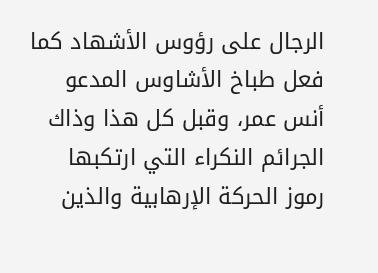الرجال على رؤوس الأشهاد كما فعل طباخ الأشاوس المدعو أنس عمر، وقبل كل هذا وذاك الجرائم النكراء التي ارتكبها رموز الحركة الإرهابية والذين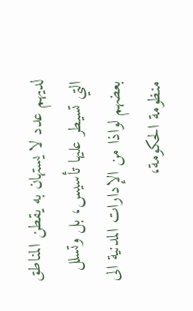لديهم عدد لا يستهان به يقطن المناطق التي تسيطر عليها تأسيس، بل وتسلل بعضهم لواذا من الإدارات المدنية الى منظومة الحكومة،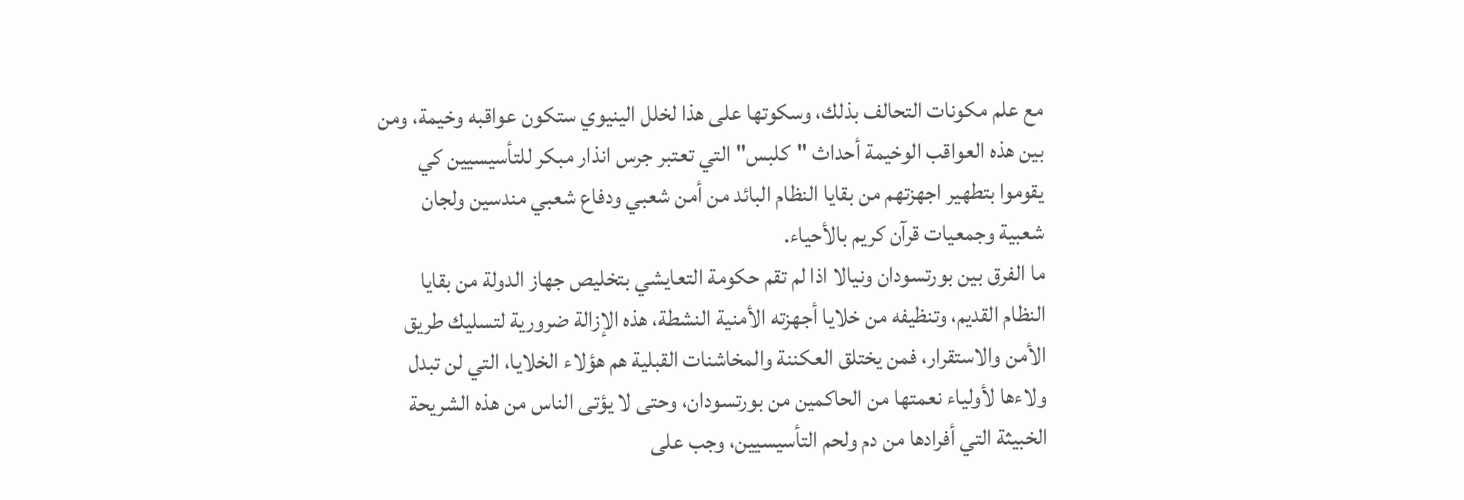مع علم مكونات التحالف بذلك، وسكوتها على هذا لخلل الينيوي ستكون عواقبه وخيمة، ومن بين هذه العواقب الوخيمة أحداث "كلبس" التي تعتبر جرس انذار مبكر للتأسيسيين كي يقوموا بتطهير اجهزتهم من بقايا النظام البائد من أمن شعبي ودفاع شعبي مندسين ولجان شعبية وجمعيات قرآن كريم بالأحياء.
ما الفرق بين بورتسودان ونيالا اذا لم تقم حكومة التعايشي بتخليص جهاز الدولة من بقايا النظام القديم، وتنظيفه من خلايا أجهزته الأمنية النشطة، هذه الإزالة ضرورية لتسليك طريق الأمن والاستقرار، فمن يختلق العكننة والمخاشنات القبلية هم هؤلاء الخلايا، التي لن تبدل ولاءها لأولياء نعمتها من الحاكمين من بورتسودان، وحتى لا يؤتى الناس من هذه الشريحة الخبيثة التي أفرادها من دم ولحم التأسيسيين، وجب على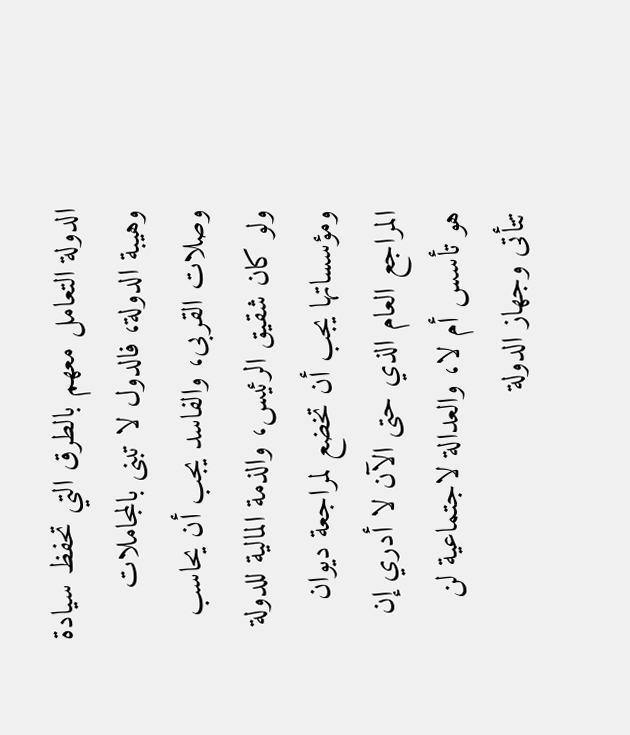الدولة التعامل معهم بالطرق التي تحفظ سيادة وهيبة الدولة، فالدول لا تبنى بالمجاملات وصلات القربى، والفاسد يجب أن يحاسب ولو كان شقيق الرئيس، والذمة المالية للدولة ومؤسساتها يجب أن تخضع لمراجعة ديوان المراجع العام الذي حتى الآن لا أدري إن هو تأسس أم لا، والعدالة لاجتماعية لن تتأتى وجهاز الدولة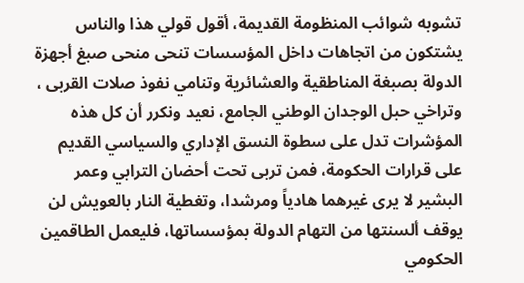تشوبه شوائب المنظومة القديمة، أقول قولي هذا والناس يشتكون من اتجاهات داخل المؤسسات تنحى منحى صبغ أجهزة الدولة بصبغة المناطقية والعشائرية وتنامي نفوذ صلات القربى ، وتراخي حبل الوجدان الوطني الجامع، نعيد ونكرر أن كل هذه المؤشرات تدل على سطوة النسق الإداري والسياسي القديم على قرارات الحكومة، فمن تربى تحت أحضان الترابي وعمر البشير لا يرى غيرهما هادياً ومرشدا، وتغطية النار بالعويش لن يوقف ألسنتها من التهام الدولة بمؤسساتها، فليعمل الطاقمين الحكومي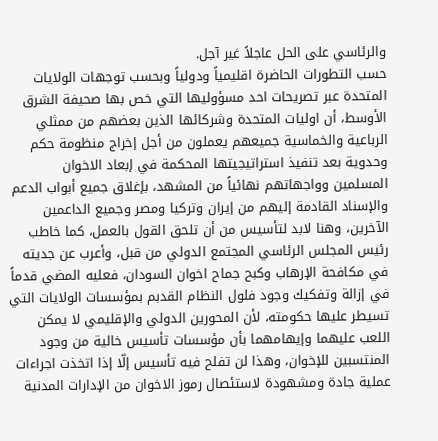والرئاسي على الحل عاجلاً غير آجل.
حسب التطورات الحاضرة اقليمياً ودولياً وبحسب توجهات الولايات المتحدة عبر تصريحات احد مسؤوليها التي خص بها صحيفة الشرق الأوسط، أن اوليات المتحدة وشركائها الذين بعضهم من ممثلي الرباعية والخماسية جميعهم يعملون من أجل إخراج منظومة حكم وحدوية بعد تنفيذ استراتيجيتها المحكمة في إبعاد الاخوان المسلمين وواجهاتهم نهائياً من المشهد، بإغلاق جميع أبواب الدعم والإسناد القادمة إليهم من إيران وتركيا ومصر وجميع الداعمين الآخرين، وهنا لابد لتأسيس من أن تلحق القول بالعمل، كما خاطب رئيس المجلس الرئاسي المجتمع الدولي من قبل، وأعرب عن جديته في مكافحة الإرهاب وكبح جماح اخوان السودان، فعليه المضي قدماً في إزالة وتفكيك وجود فلول النظام القدبم بمؤسسات الولايات التي تسيطر عليها حكومته، لأن المحورين الدولي والإقليمي لا يمكن اللعب عليهما وإيهامهما بأن مؤسسات تأسيس خالية من وجود المنتسبين للإخوان، وهذا لن تفلح فيه تأسيس إلّا إذا اتخذت اجراءات عملية جادة ومشهودة لاستئصال رموز الاخوان من الإدارات المدنية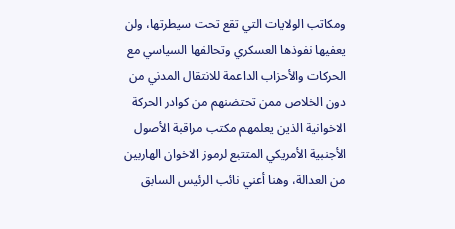ومكاتب الولايات التي تقع تحت سيطرتها، ولن يعفيها نفوذها العسكري وتحالفها السياسي مع الحركات والأحزاب الداعمة للانتقال المدني من دون الخلاص ممن تحتضنهم من كوادر الحركة الاخوانية الذين يعلمهم مكتب مراقبة الأصول الأجنبية الأمريكي المتتبع لرموز الاخوان الهاربين من العدالة، وهنا أعني نائب الرئيس السابق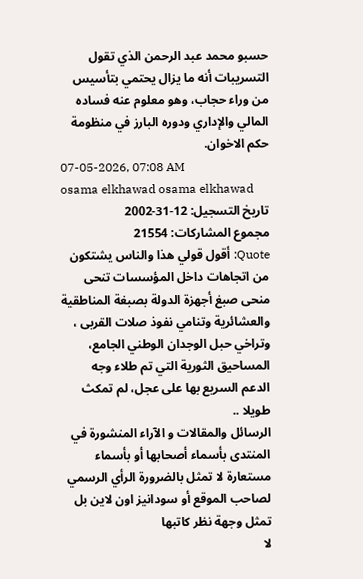حسبو محمد عبد الرحمن الذي تقول التسريبات أنه ما يزال يحتمي بتأسيس من وراء حجاب، وهو معلوم عنه فساده المالي والإداري ودوره البارز في منظومة حكم الاخوان.
07-05-2026, 07:08 AM
osama elkhawad osama elkhawad
تاريخ التسجيل: 12-31-2002
مجموع المشاركات: 21554
Quote: أقول قولي هذا والناس يشتكون من اتجاهات داخل المؤسسات تنحى منحى صبغ أجهزة الدولة بصبغة المناطقية والعشائرية وتنامي نفوذ صلات القربى ، وتراخي حبل الوجدان الوطني الجامع،
المساحيق الثورية التي تم طلاء وجه الدعم السريع بها على عجل، لم تمكث طويلا ..
الرسائل والمقالات و الآراء المنشورة في المنتدى بأسماء أصحابها أو بأسماء مستعارة لا تمثل بالضرورة الرأي الرسمي لصاحب الموقع أو سودانيز اون لاين بل تمثل وجهة نظر كاتبها
لا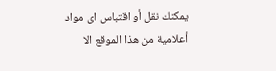يمكنك نقل أو اقتباس اى مواد أعلامية من هذا الموقع الا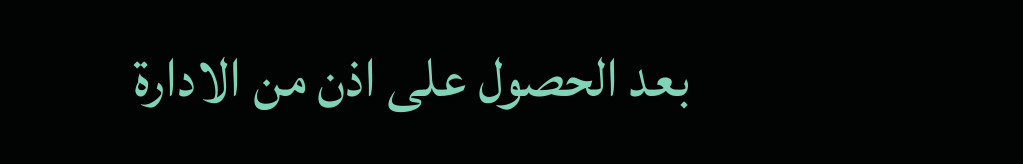بعد الحصول على اذن من الادارة